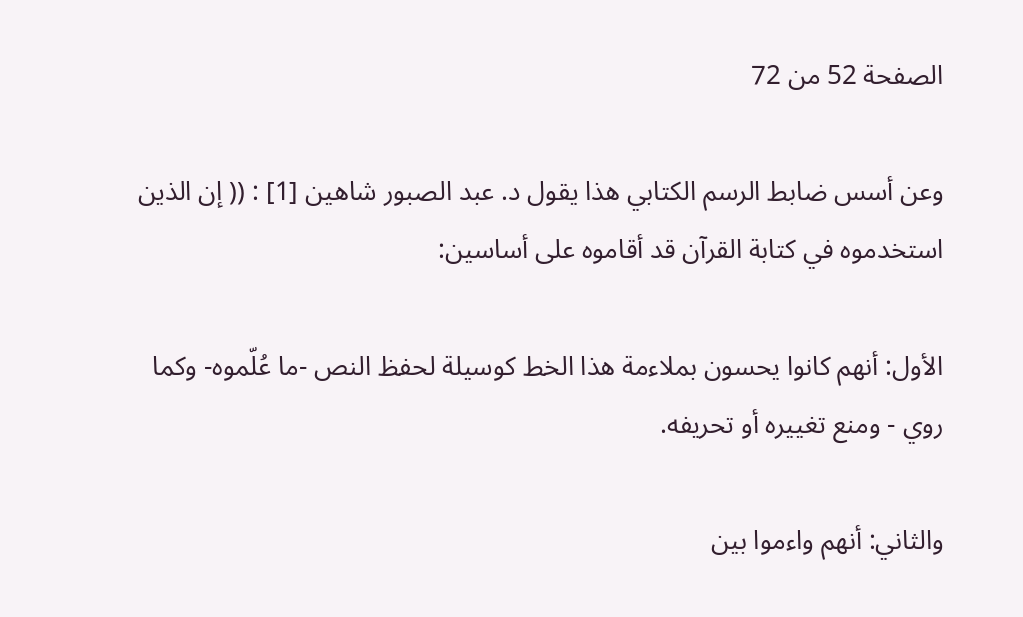الصفحة 52 من 72

وعن أسس ضابط الرسم الكتابي هذا يقول د. عبد الصبور شاهين [1] : (( إن الذين استخدموه في كتابة القرآن قد أقاموه على أساسين:

الأول: أنهم كانوا يحسون بملاءمة هذا الخط كوسيلة لحفظ النص -ما عُلّموه- وكما روي - ومنع تغييره أو تحريفه.

والثاني: أنهم واءموا بين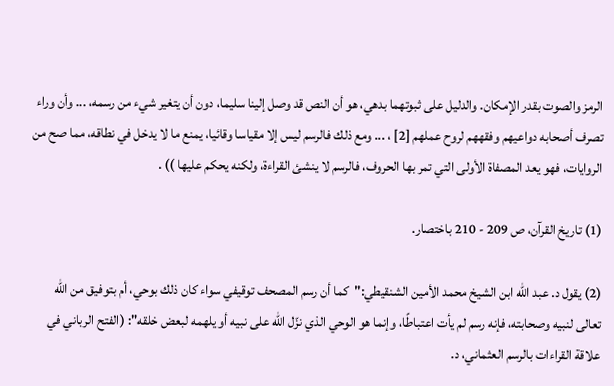الرمز والصوت بقدر الإمكان. والدليل على ثبوتهما بدهي، هو أن النص قد وصل إلينا سليما، دون أن يتغير شيء من رسمه، ... وأن وراء تصرف أصحابه دواعيهم وفقههم لروح عملهم [2] ، ... ومع ذلك فالرسم ليس إلا مقياسا وقائيا، يمنع ما لا يدخل في نطاقه، مما صح من الروايات، فهو يعد المصفاة الأولى التي تمر بها الحروف، فالرسم لا ينشئ القراءة، ولكنه يحكم عليها )) .

(1) تاريخ القرآن، ص 209 - 210 باختصار.

(2) يقول د. عبد الله ابن الشيخ محمد الأمين الشنقيطي:"كما أن رسم المصحف توقيفي سواء كان ذلك بوحي، أم بتوفيق من الله تعالى لنبيه وصحابته، فإنه رسم لم يأت اعتباطًا، وإنما هو الوحي الذي نزّل الله على نبيه أو يلهمه لبعض خلقه": (الفتح الرباني في علاقة القراءات بالرسم العثماني، د.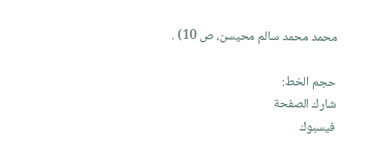محمد محمد سالم محيسن، ص 10) .

حجم الخط:
شارك الصفحة
فيسبوك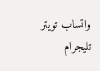واتساب تويتر تليجرام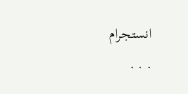انستجرام
. . .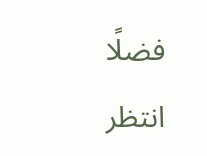فضلًا انتظر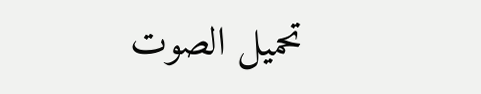تحميل الصوت